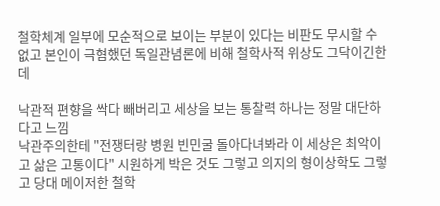철학체계 일부에 모순적으로 보이는 부분이 있다는 비판도 무시할 수 없고 본인이 극혐했던 독일관념론에 비해 철학사적 위상도 그닥이긴한데

낙관적 편향을 싹다 빼버리고 세상을 보는 통찰력 하나는 정말 대단하다고 느낌
낙관주의한테 "전쟁터랑 병원 빈민굴 돌아다녀봐라 이 세상은 최악이고 삶은 고통이다" 시원하게 박은 것도 그렇고 의지의 형이상학도 그렇고 당대 메이저한 철학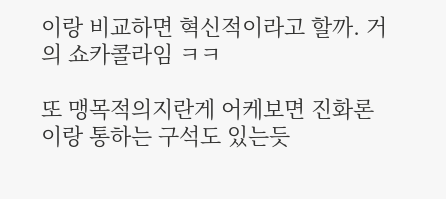이랑 비교하면 혁신적이라고 할까. 거의 쇼카콜라임 ㅋㅋ

또 맹목적의지란게 어케보면 진화론이랑 통하는 구석도 있는듯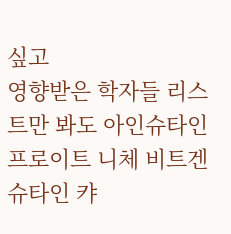싶고
영향받은 학자들 리스트만 봐도 아인슈타인 프로이트 니체 비트겐슈타인 캬